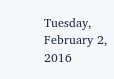Tuesday, February 2, 2016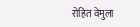रोहित वेमुला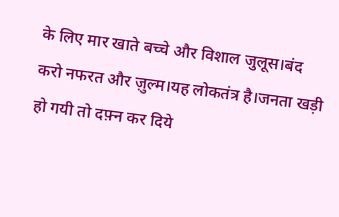के लिए मार खाते बच्चे और विशाल जुलूस।बंद करो नफरत और ज़ुल्म।यह लोकतंत्र है।जनता खड़ी हो गयी तो दफ़्न कर दिये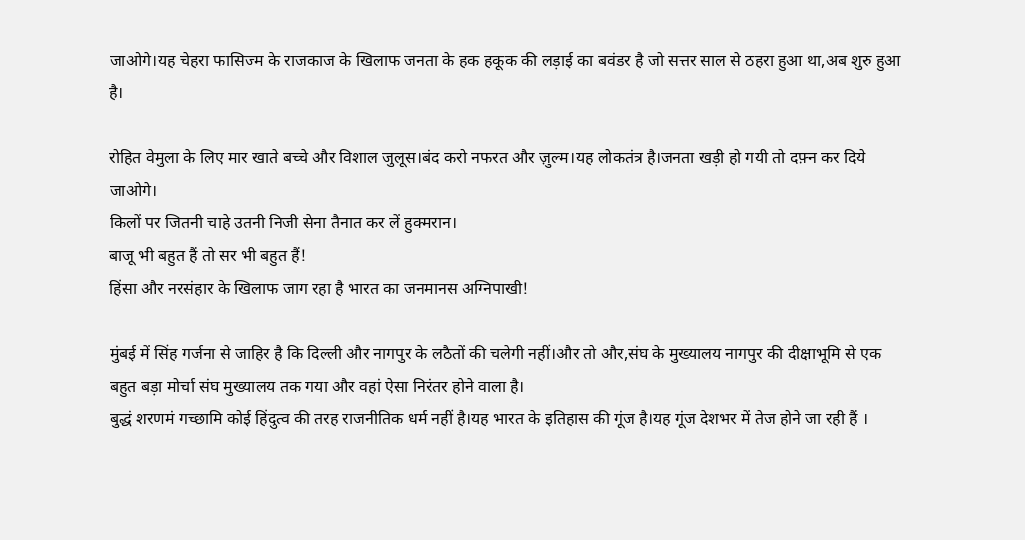जाओगे।यह चेहरा फासिज्म के राजकाज के खिलाफ जनता के हक हकूक की लड़ाई का बवंडर है जो सत्तर साल से ठहरा हुआ था,अब शुरु हुआ है।

रोहित वेमुला के लिए मार खाते बच्चे और विशाल जुलूस।बंद करो नफरत और ज़ुल्म।यह लोकतंत्र है।जनता खड़ी हो गयी तो दफ़्न कर दिये जाओगे।
किलों पर जितनी चाहे उतनी निजी सेना तैनात कर लें हुक्मरान।
बाजू भी बहुत हैं तो सर भी बहुत हैं!
हिंसा और नरसंहार के खिलाफ जाग रहा है भारत का जनमानस अग्निपाखी!

मुंबई में सिंह गर्जना से जाहिर है कि दिल्ली और नागपुर के लठैतों की चलेगी नहीं।और तो और,संघ के मुख्यालय नागपुर की दीक्षाभूमि से एक बहुत बड़ा मोर्चा संघ मुख्यालय तक गया और वहां ऐसा निरंतर होने वाला है।
बुद्धं शरणमं गच्छामि कोई हिंदुत्व की तरह राजनीतिक धर्म नहीं है।यह भारत के इतिहास की गूंज है।यह गूंज देशभर में तेज होने जा रही हैं ।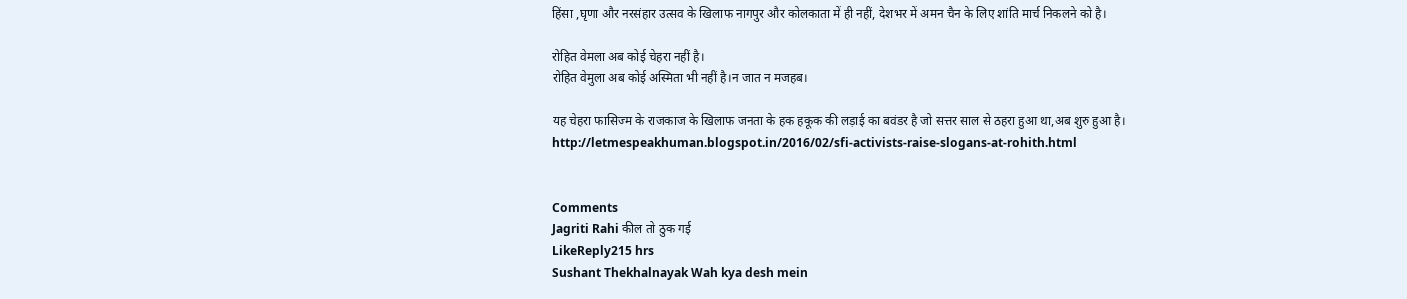हिंसा ,घृणा और नरसंहार उत्सव के खिलाफ नागपुर और कोलकाता में ही नहीं, देशभर में अमन चैन के लिए शांति मार्च निकलने को है।

रोहित वेमला अब कोई चेहरा नहीं है।
रोहित वेमुला अब कोई अस्मिता भी नहीं है।न जात न मजहब।

यह चेहरा फासिज्म के राजकाज के खिलाफ जनता के हक हकूक की लड़ाई का बवंडर है जो सत्तर साल से ठहरा हुआ था,अब शुरु हुआ है।
http://letmespeakhuman.blogspot.in/2016/02/sfi-activists-raise-slogans-at-rohith.html


Comments
Jagriti Rahi कील तो ठुक गई
LikeReply215 hrs
Sushant Thekhalnayak Wah kya desh mein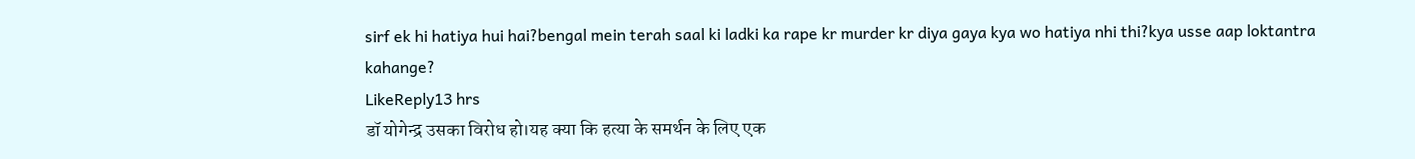sirf ek hi hatiya hui hai?bengal mein terah saal ki ladki ka rape kr murder kr diya gaya kya wo hatiya nhi thi?kya usse aap loktantra kahange?
LikeReply13 hrs
डॉ योगेन्द्र उसका विरोध हो।यह क्या कि हत्या के समर्थन के लिए एक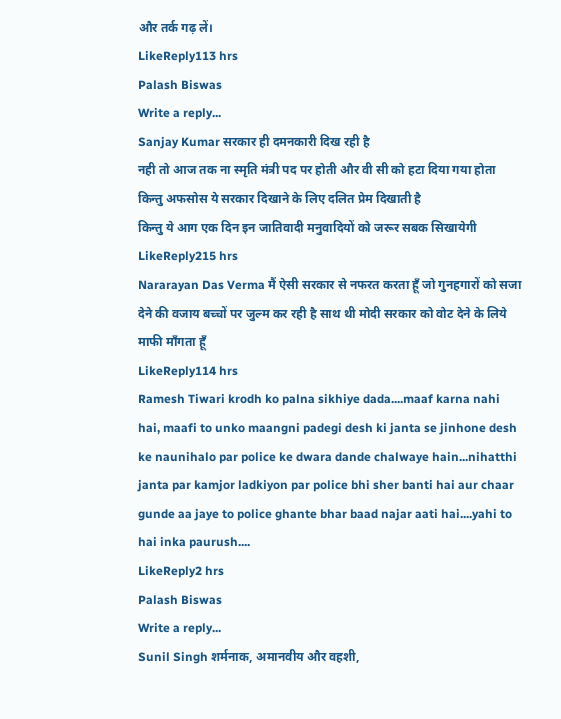और तर्क गढ़ लें।
LikeReply113 hrs
Palash Biswas
Write a reply...
Sanjay Kumar सरकार ही दमनकारी दिख रही है
नही तो आज तक ना स्मृति मंत्री पद पर होती और वी सी को हटा दिया गया होता किन्तु अफसोस ये सरकार दिखाने के लिए दलित प्रेम दिखाती है
किन्तु ये आग एक दिन इन जातिवादी मनुवादियों को जरूर सबक सिखायेगी
LikeReply215 hrs
Nararayan Das Verma मैं ऐसी सरकार से नफरत करता हूँ जो गुनहगारों को सजा देने की वजाय बच्चों पर जुल्म कर रही है साथ थी मोदी सरकार को वोट देने के लिये माफी माँगता हूँ
LikeReply114 hrs
Ramesh Tiwari krodh ko palna sikhiye dada....maaf karna nahi hai, maafi to unko maangni padegi desh ki janta se jinhone desh ke naunihalo par police ke dwara dande chalwaye hain...nihatthi janta par kamjor ladkiyon par police bhi sher banti hai aur chaar gunde aa jaye to police ghante bhar baad najar aati hai....yahi to hai inka paurush....
LikeReply2 hrs
Palash Biswas
Write a reply...
Sunil Singh शर्मनाक, अमानवीय और वहशी,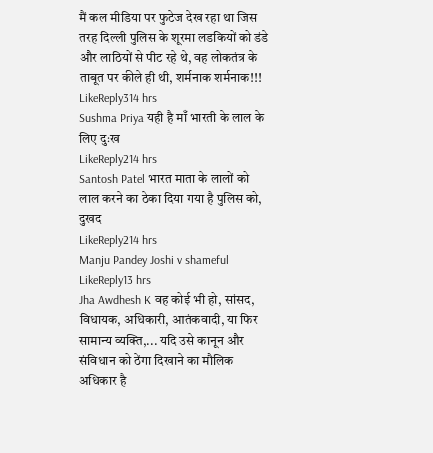मैं कल मीडिया पर फुटेज देख रहा था जिस तरह दिल्ली पुलिस के शूरमा लडकियों को डंडे और लाठियों से पीट रहे थे, वह लोकतंत्र के ताबूत पर कीले ही थी, शर्मनाक शर्मनाक!!!
LikeReply314 hrs
Sushma Priya यही है माँ भारती के लाल के लिए दुःख
LikeReply214 hrs
Santosh Patel भारत माता के लालों को लाल करने का ठेका दिया गया है पुलिस को, दुखद
LikeReply214 hrs
Manju Pandey Joshi v shameful
LikeReply13 hrs
Jha Awdhesh K वह कोई भी हो, सांसद, विधायक, अधिकारी, आतंकवादी, या फिर सामान्य व्यक्ति,... यदि उसे कानून और संविधान को ठेंगा दिखाने का मौलिक अधिकार है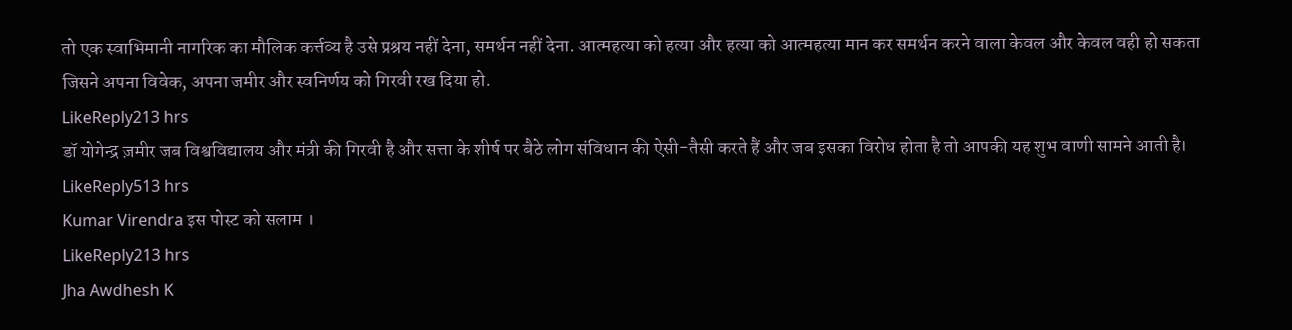तो एक स्वाभिमानी नागरिक का मौलिक कर्त्तव्य है उसे प्रश्रय नहीं देना, समर्थन नहीं देना. आत्महत्या को हत्या और हत्या को आत्महत्या मान कर समर्थन करने वाला केवल और केवल वही हो सकता जिसने अपना विवेक, अपना जमीर और स्वनिर्णय को गिरवी रख दिया हो.
LikeReply213 hrs
डॉ योगेन्द्र ज़मीर जब विश्वविद्यालय और मंत्री की गिरवी है और सत्ता के शीर्ष पर बैठे लोग संविधान की ऐसी-तैसी करते हैं और जब इसका विरोध होता है तो आपकी यह शुभ वाणी सामने आती है।
LikeReply513 hrs
Kumar Virendra इस पोस्‍ट को सलाम ।
LikeReply213 hrs
Jha Awdhesh K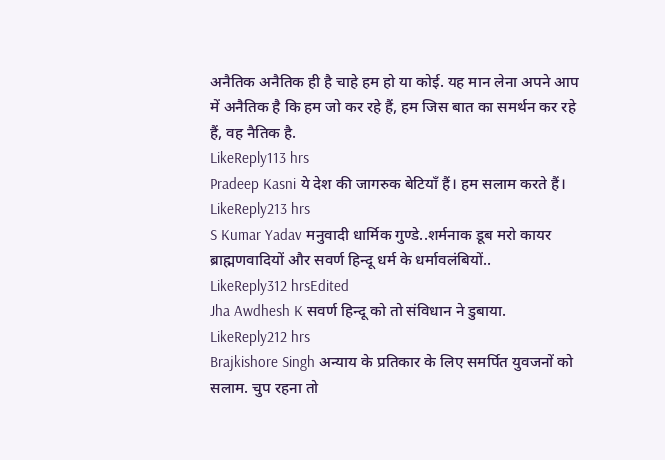अनैतिक अनैतिक ही है चाहे हम हो या कोई. यह मान लेना अपने आप में अनैतिक है कि हम जो कर रहे हैं, हम जिस बात का समर्थन कर रहे हैं, वह नैतिक है.
LikeReply113 hrs
Pradeep Kasni ये देश की जागरुक बेटियाँ हैं। हम सलाम करते हैं।
LikeReply213 hrs
S Kumar Yadav मनुवादी धार्मिक गुण्डे..शर्मनाक डूब मरो कायर ब्राह्मणवादियों और सवर्ण हिन्दू धर्म के धर्मावलंबियों..
LikeReply312 hrsEdited
Jha Awdhesh K सवर्ण हिन्दू को तो संविधान ने डुबाया.
LikeReply212 hrs
Brajkishore Singh अन्याय के प्रतिकार के लिए समर्पित युवजनों को सलाम. चुप रहना तो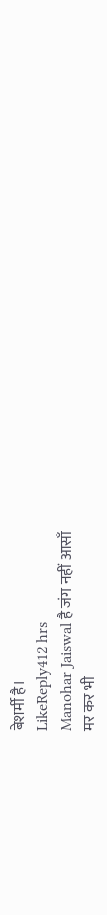बेशर्मी है।
LikeReply412 hrs
Manohar Jaiswal है जंग नहीं आसाँ
मर कर भी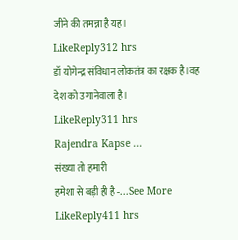जीने की तमन्ना है यह।
LikeReply312 hrs
डॉ योगेन्द्र संविधान लोकतंत्र का रक्षक है।वह देश को उगानेवाला है।
LikeReply311 hrs
Rajendra Kapse ...
संख्या तो हमारी
हमेशा से बड़ी ही है -...See More
LikeReply411 hrs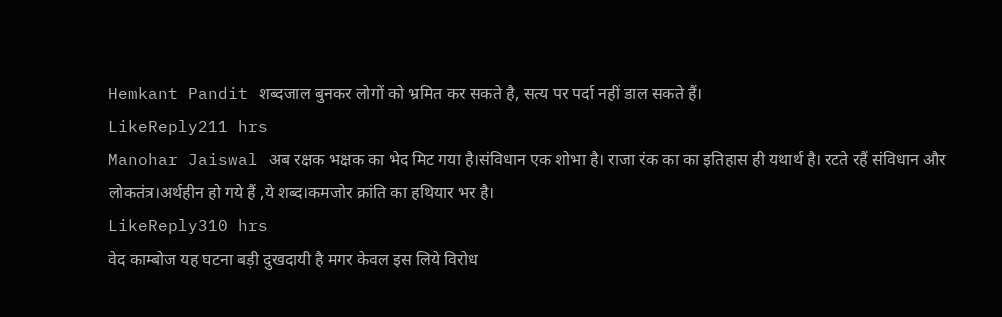Hemkant Pandit शब्दजाल बुनकर लोगों को भ्रमित कर सकते है, सत्य पर पर्दा नहीं डाल सकते हैं।
LikeReply211 hrs
Manohar Jaiswal अब रक्षक भक्षक का भेद मिट गया है।संविधान एक शोभा है। राजा रंक का का इतिहास ही यथार्थ है। रटते रहैं संविधान और लोकतंत्र।अर्थहीन हो गये हैं ,ये शब्द।कमजोर क्रांति का हथियार भर है।
LikeReply310 hrs
वेद काम्बोज यह घटना बड़ी दुखदायी है मगर केवल इस लिये विरोध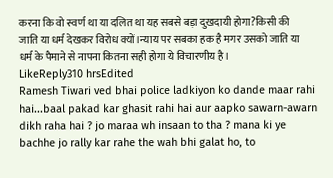करना कि वो स्वर्ण था या दलित था यह सबसे बड़ा दुखदायी होगा?किसी की जाति या धर्म देखकर विरोध क्यों।न्याय पर सबका हक है मगर उसको जाति या धर्म के पैमाने से नापना कितना सही होगा ये विचारणीय है।
LikeReply310 hrsEdited
Ramesh Tiwari ved bhai police ladkiyon ko dande maar rahi hai...baal pakad kar ghasit rahi hai aur aapko sawarn-awarn dikh raha hai ? jo maraa wh insaan to tha ? mana ki ye bachhe jo rally kar rahe the wah bhi galat ho, to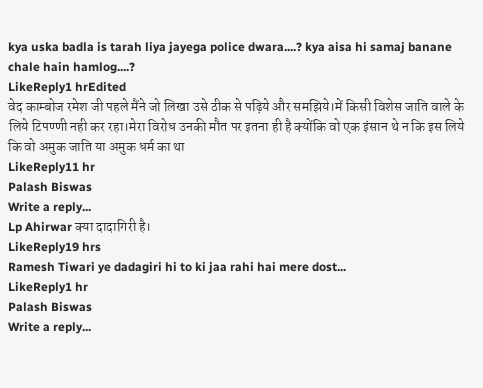kya uska badla is tarah liya jayega police dwara....? kya aisa hi samaj banane chale hain hamlog....?
LikeReply1 hrEdited
वेद काम्बोज रमेश जी पहले मैंने जो लिखा उसे ठीक से पढ़िये और समझिये।में किसी विशेस जाति वाले के लिये टिपण्णी नही कर रहा।मेरा विरोध उनकी मौत पर इतना ही है क्योंकि वो एक इंसान थे न कि इस लिये कि वो अमुक जाति या अमुक धर्म का था
LikeReply11 hr
Palash Biswas
Write a reply...
Lp Ahirwar क्या दादागिरी है।
LikeReply19 hrs
Ramesh Tiwari ye dadagiri hi to ki jaa rahi hai mere dost...
LikeReply1 hr
Palash Biswas
Write a reply...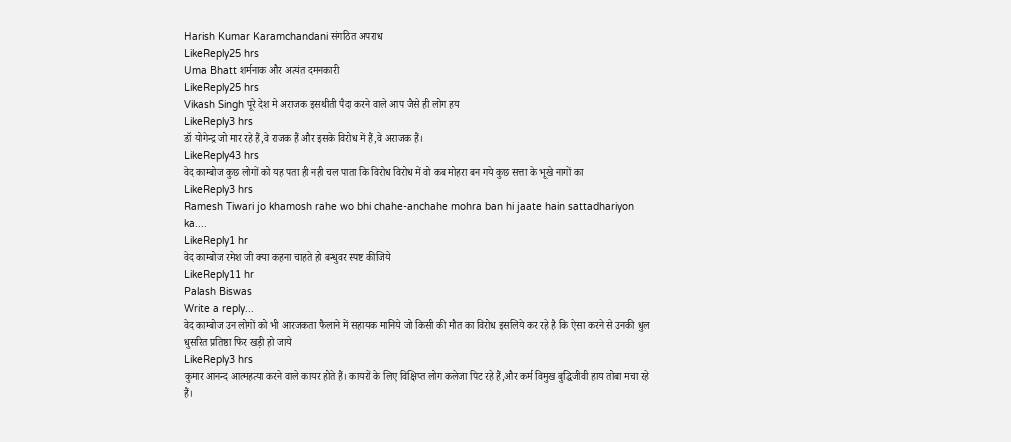Harish Kumar Karamchandani संगठित अपराध
LikeReply25 hrs
Uma Bhatt शर्मनाक और अत्यंत दमनकारी
LikeReply25 hrs
Vikash Singh पूरे देश मे अराजक इसथीती पैदा करने वाले आप जैसे ही लोग हय
LikeReply3 hrs
डॉ योगेन्द्र जो मार रहे हैं,वे राजक हैं और इसके विरोध में हैं,वे अराजक हैं।
LikeReply43 hrs
वेद काम्बोज कुछ लोगों को यह पता ही नही चल पाता कि विरोध विरोध में वो कब मोहरा बन गये कुछ सत्ता के भूखे नागों का
LikeReply3 hrs
Ramesh Tiwari jo khamosh rahe wo bhi chahe-anchahe mohra ban hi jaate hain sattadhariyon ka....
LikeReply1 hr
वेद काम्बोज रमेश जी क्या कहना चाहते हो बन्धुवर स्पष्ट कीजिये
LikeReply11 hr
Palash Biswas
Write a reply...
वेद काम्बोज उन लोगों को भी आरजकता फैलाने में सहायक मानिये जो किसी की मौत का विरोध इसलिये कर रहे है कि ऐसा करने से उनकी धुल धुसरित प्रतिष्ठा फिर खड़ी हो जाये
LikeReply3 hrs
कुमार आनन्द आत्महत्या करने वाले कायर होते हैं। कायरों के लिए विक्षिप्त लोग कलेजा पिट रहे हैं,और कर्म विमुख बुद्धिजीवी हाय तोबा मचा रहे हैं।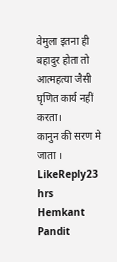वेमुला इतना ही बहादुर होता तो आत्महत्या जैसी घृणित कार्य नहीं करता।
कानुन की सरण मे जाता ।
LikeReply23 hrs
Hemkant Pandit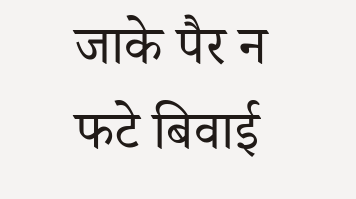जाके पैर न फटे बिवाई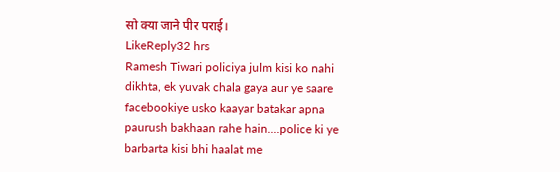सो क्या जाने पीर पराई।
LikeReply32 hrs
Ramesh Tiwari policiya julm kisi ko nahi dikhta, ek yuvak chala gaya aur ye saare facebookiye usko kaayar batakar apna paurush bakhaan rahe hain....police ki ye barbarta kisi bhi haalat me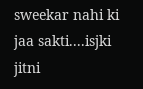sweekar nahi ki jaa sakti....isjki jitni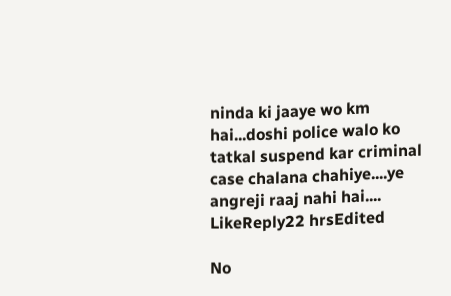ninda ki jaaye wo km hai...doshi police walo ko tatkal suspend kar criminal case chalana chahiye....ye angreji raaj nahi hai....
LikeReply22 hrsEdited

No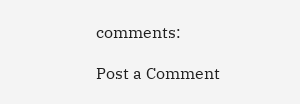comments:

Post a Comment